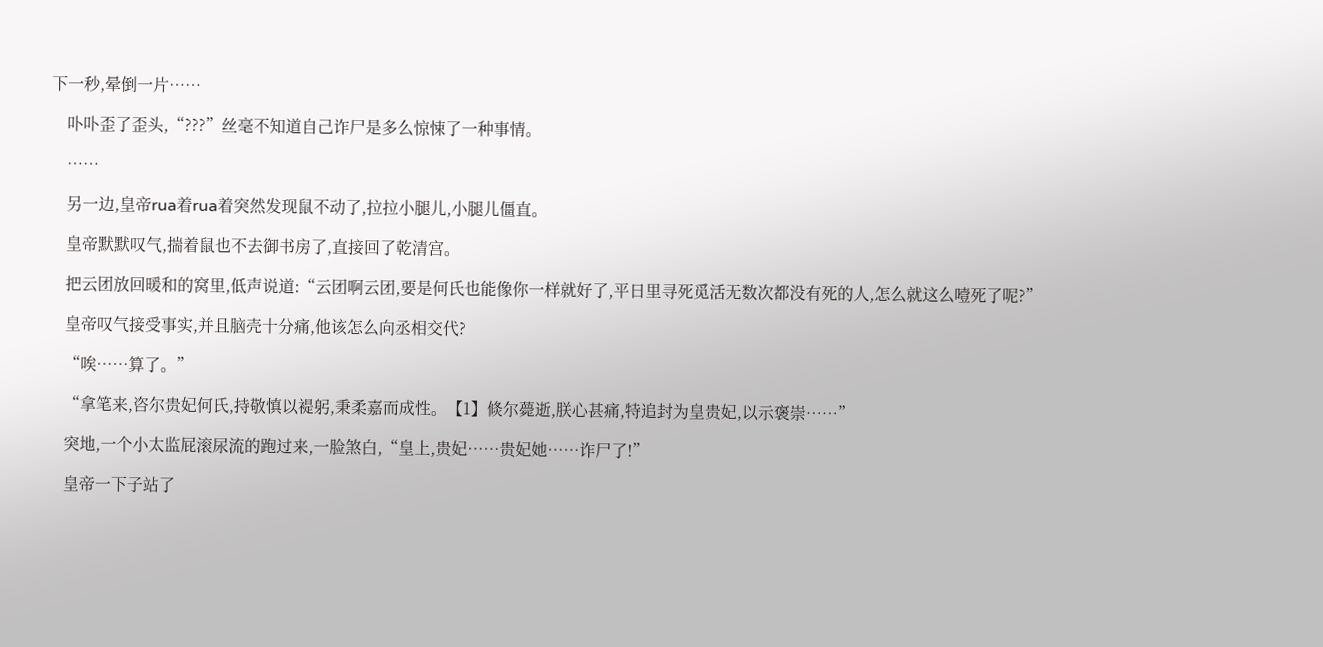下一秒,晕倒一片……

    卟卟歪了歪头,“???”丝毫不知道自己诈尸是多么惊悚了一种事情。

    ……

    另一边,皇帝rua着rua着突然发现鼠不动了,拉拉小腿儿,小腿儿僵直。

    皇帝默默叹气,揣着鼠也不去御书房了,直接回了乾清宫。

    把云团放回暖和的窝里,低声说道:“云团啊云团,要是何氏也能像你一样就好了,平日里寻死觅活无数次都没有死的人,怎么就这么噎死了呢?”

    皇帝叹气接受事实,并且脑壳十分痛,他该怎么向丞相交代?

    “唉……算了。”

    “拿笔来,咨尔贵妃何氏,持敬慎以褆躬,秉柔嘉而成性。【1】倐尔薨逝,朕心甚痛,特追封为皇贵妃,以示褒崇……”

    突地,一个小太监屁滚尿流的跑过来,一脸煞白,“皇上,贵妃……贵妃她……诈尸了!”

    皇帝一下子站了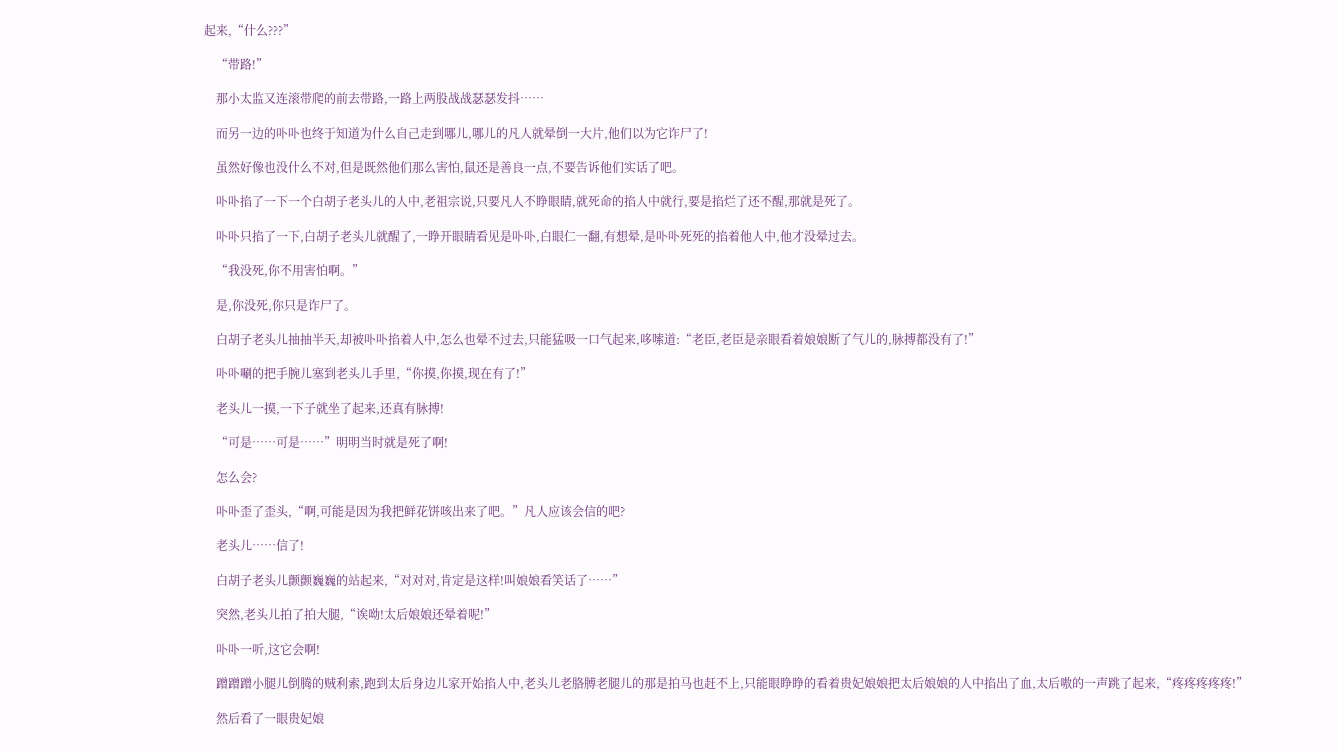起来,“什么???”

    “带路!”

    那小太监又连滚带爬的前去带路,一路上两股战战瑟瑟发抖……

    而另一边的卟卟也终于知道为什么自己走到哪儿,哪儿的凡人就晕倒一大片,他们以为它诈尸了!

    虽然好像也没什么不对,但是既然他们那么害怕,鼠还是善良一点,不要告诉他们实话了吧。

    卟卟掐了一下一个白胡子老头儿的人中,老祖宗说,只要凡人不睁眼睛,就死命的掐人中就行,要是掐烂了还不醒,那就是死了。

    卟卟只掐了一下,白胡子老头儿就醒了,一睁开眼睛看见是卟卟,白眼仁一翻,有想晕,是卟卟死死的掐着他人中,他才没晕过去。

    “我没死,你不用害怕啊。”

    是,你没死,你只是诈尸了。

    白胡子老头儿抽抽半天,却被卟卟掐着人中,怎么也晕不过去,只能猛吸一口气起来,哆嗦道:“老臣,老臣是亲眼看着娘娘断了气儿的,脉搏都没有了!”

    卟卟唰的把手腕儿塞到老头儿手里,“你摸,你摸,现在有了!”

    老头儿一摸,一下子就坐了起来,还真有脉搏!

    “可是……可是……”明明当时就是死了啊!

    怎么会?

    卟卟歪了歪头,“啊,可能是因为我把鲜花饼咳出来了吧。”凡人应该会信的吧?

    老头儿……信了!

    白胡子老头儿颤颤巍巍的站起来,“对对对,肯定是这样!叫娘娘看笑话了……”

    突然,老头儿拍了拍大腿,“诶呦!太后娘娘还晕着呢!”

    卟卟一听,这它会啊!

    蹭蹭蹭小腿儿倒腾的贼利索,跑到太后身边儿家开始掐人中,老头儿老胳膊老腿儿的那是拍马也赶不上,只能眼睁睁的看着贵妃娘娘把太后娘娘的人中掐出了血,太后嗷的一声跳了起来,“疼疼疼疼疼!”

    然后看了一眼贵妃娘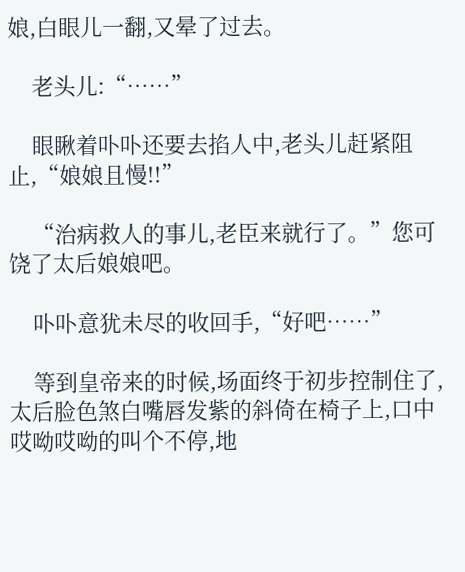娘,白眼儿一翻,又晕了过去。

    老头儿:“……”

    眼瞅着卟卟还要去掐人中,老头儿赶紧阻止,“娘娘且慢!!”

    “治病救人的事儿,老臣来就行了。”您可饶了太后娘娘吧。

    卟卟意犹未尽的收回手,“好吧……”

    等到皇帝来的时候,场面终于初步控制住了,太后脸色煞白嘴唇发紫的斜倚在椅子上,口中哎呦哎呦的叫个不停,地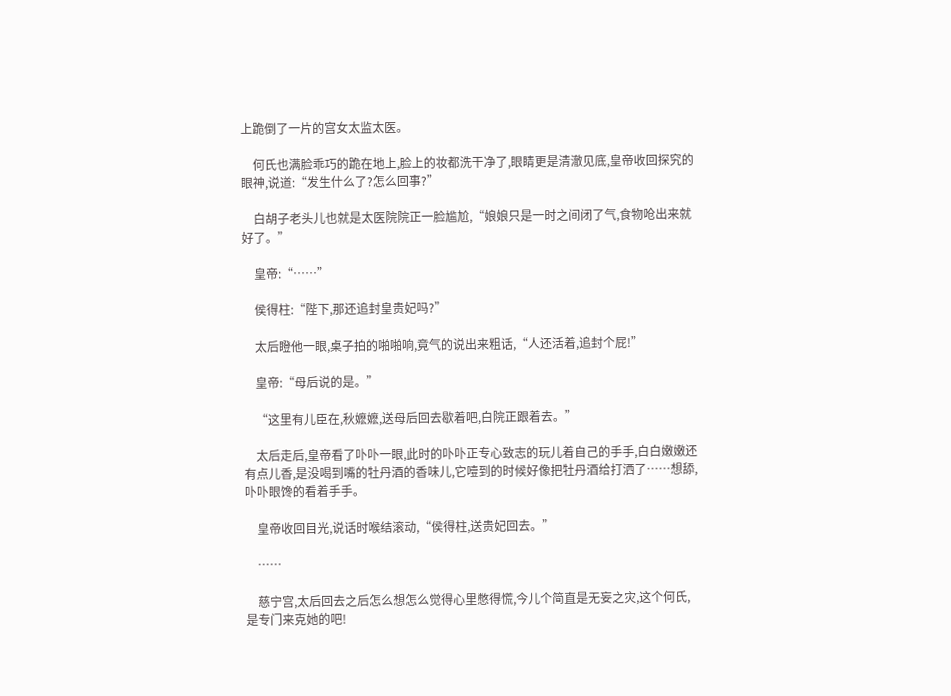上跪倒了一片的宫女太监太医。

    何氏也满脸乖巧的跪在地上,脸上的妆都洗干净了,眼睛更是清澈见底,皇帝收回探究的眼神,说道:“发生什么了?怎么回事?”

    白胡子老头儿也就是太医院院正一脸尴尬,“娘娘只是一时之间闭了气,食物呛出来就好了。”

    皇帝:“……”

    侯得柱:“陛下,那还追封皇贵妃吗?”

    太后瞪他一眼,桌子拍的啪啪响,竟气的说出来粗话,“人还活着,追封个屁!”

    皇帝:“母后说的是。”

    “这里有儿臣在,秋嬷嬷,送母后回去歇着吧,白院正跟着去。”

    太后走后,皇帝看了卟卟一眼,此时的卟卟正专心致志的玩儿着自己的手手,白白嫩嫩还有点儿香,是没喝到嘴的牡丹酒的香味儿,它噎到的时候好像把牡丹酒给打洒了……想舔,卟卟眼馋的看着手手。

    皇帝收回目光,说话时喉结滚动,“侯得柱,送贵妃回去。”

    ……

    慈宁宫,太后回去之后怎么想怎么觉得心里憋得慌,今儿个简直是无妄之灾,这个何氏,是专门来克她的吧!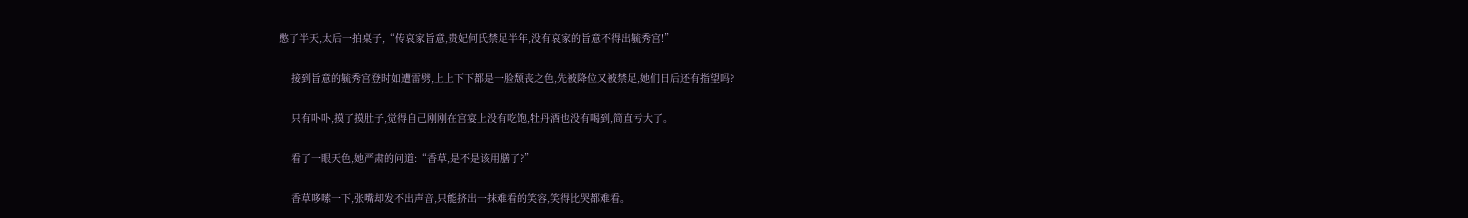憋了半天,太后一拍桌子,“传哀家旨意,贵妃何氏禁足半年,没有哀家的旨意不得出毓秀宫!”

    接到旨意的毓秀宫登时如遭雷劈,上上下下都是一脸颓丧之色,先被降位又被禁足,她们日后还有指望吗?

    只有卟卟,摸了摸肚子,觉得自己刚刚在宫宴上没有吃饱,牡丹酒也没有喝到,简直亏大了。

    看了一眼天色,她严肃的问道:“香草,是不是该用膳了?”

    香草哆嗦一下,张嘴却发不出声音,只能挤出一抹难看的笑容,笑得比哭都难看。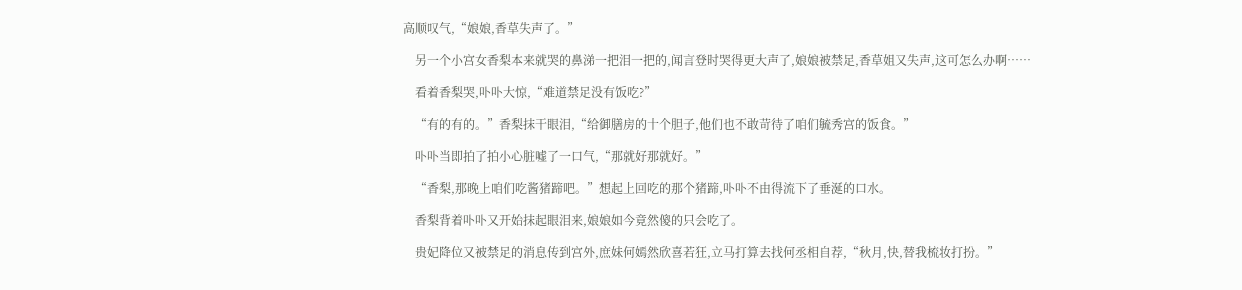高顺叹气,“娘娘,香草失声了。”

    另一个小宫女香梨本来就哭的鼻涕一把泪一把的,闻言登时哭得更大声了,娘娘被禁足,香草姐又失声,这可怎么办啊……

    看着香梨哭,卟卟大惊,“难道禁足没有饭吃?”

    “有的有的。”香梨抹干眼泪,“给御膳房的十个胆子,他们也不敢苛待了咱们毓秀宫的饭食。”

    卟卟当即拍了拍小心脏嘘了一口气,“那就好那就好。”

    “香梨,那晚上咱们吃酱猪蹄吧。”想起上回吃的那个猪蹄,卟卟不由得流下了垂涎的口水。

    香梨背着卟卟又开始抹起眼泪来,娘娘如今竟然傻的只会吃了。

    贵妃降位又被禁足的消息传到宫外,庶妹何嫣然欣喜若狂,立马打算去找何丞相自荐,“秋月,快,替我梳妆打扮。”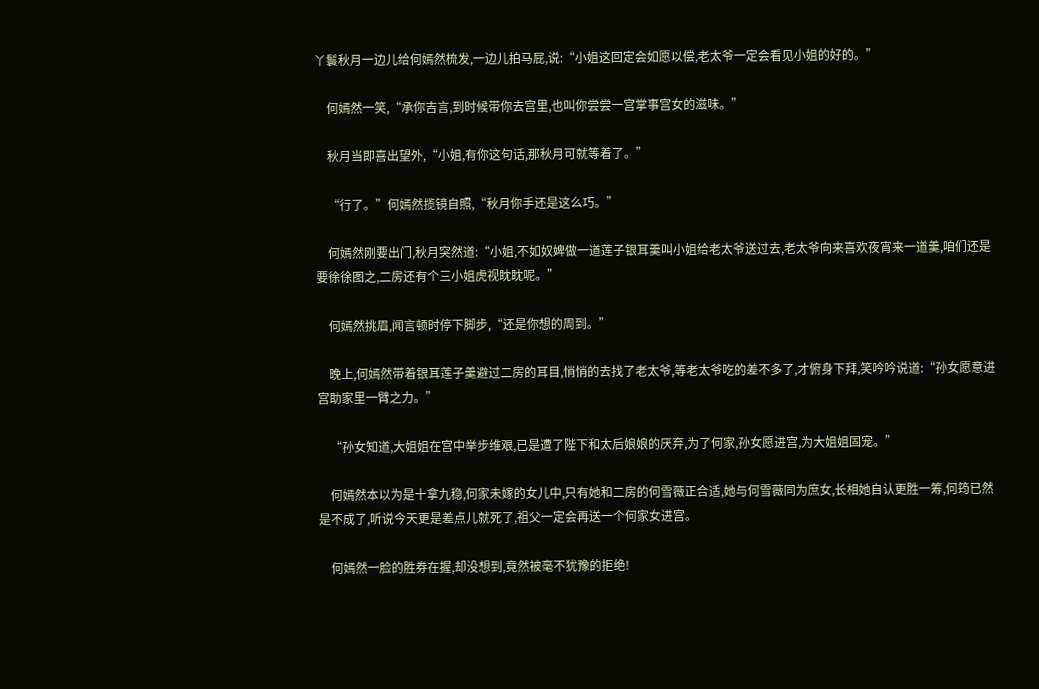丫鬟秋月一边儿给何嫣然梳发,一边儿拍马屁,说:“小姐这回定会如愿以偿,老太爷一定会看见小姐的好的。”

    何嫣然一笑,“承你吉言,到时候带你去宫里,也叫你尝尝一宫掌事宫女的滋味。”

    秋月当即喜出望外,“小姐,有你这句话,那秋月可就等着了。”

    “行了。”何嫣然揽镜自照,“秋月你手还是这么巧。”

    何嫣然刚要出门,秋月突然道:“小姐,不如奴婢做一道莲子银耳羹叫小姐给老太爷送过去,老太爷向来喜欢夜宵来一道羹,咱们还是要徐徐图之,二房还有个三小姐虎视眈眈呢。”

    何嫣然挑眉,闻言顿时停下脚步,“还是你想的周到。”

    晚上,何嫣然带着银耳莲子羹避过二房的耳目,悄悄的去找了老太爷,等老太爷吃的差不多了,才俯身下拜,笑吟吟说道:“孙女愿意进宫助家里一臂之力。”

    “孙女知道,大姐姐在宫中举步维艰,已是遭了陛下和太后娘娘的厌弃,为了何家,孙女愿进宫,为大姐姐固宠。”

    何嫣然本以为是十拿九稳,何家未嫁的女儿中,只有她和二房的何雪薇正合适,她与何雪薇同为庶女,长相她自认更胜一筹,何筠已然是不成了,听说今天更是差点儿就死了,祖父一定会再送一个何家女进宫。

    何嫣然一脸的胜券在握,却没想到,竟然被毫不犹豫的拒绝!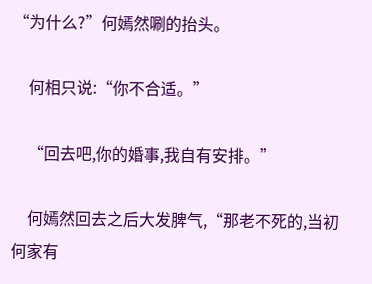“为什么?”何嫣然唰的抬头。

    何相只说:“你不合适。”

    “回去吧,你的婚事,我自有安排。”

    何嫣然回去之后大发脾气,“那老不死的,当初何家有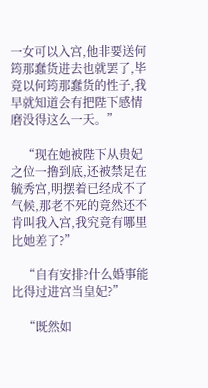一女可以入宫,他非要送何筠那蠢货进去也就罢了,毕竟以何筠那蠢货的性子,我早就知道会有把陛下感情磨没得这么一天。”

    “现在她被陛下从贵妃之位一撸到底,还被禁足在毓秀宫,明摆着已经成不了气候,那老不死的竟然还不肯叫我入宫,我究竟有哪里比她差了?”

    “自有安排?什么婚事能比得过进宫当皇妃?”

    “既然如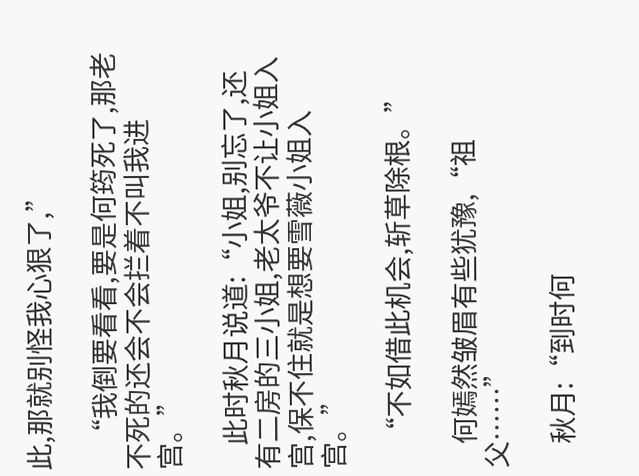此,那就别怪我心狠了,”

    “我倒要看看,要是何筠死了,那老不死的还会不会拦着不叫我进宫。”

    此时秋月说道:“小姐,别忘了,还有二房的三小姐,老太爷不让小姐入宫,保不住就是想要雪薇小姐入宫。”

    “不如借此机会,斩草除根。”

    何嫣然皱眉有些犹豫,“祖父……”

    秋月:“到时何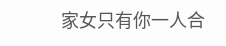家女只有你一人合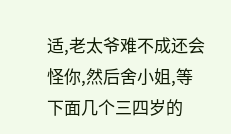适,老太爷难不成还会怪你,然后舍小姐,等下面几个三四岁的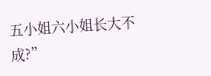五小姐六小姐长大不成?”